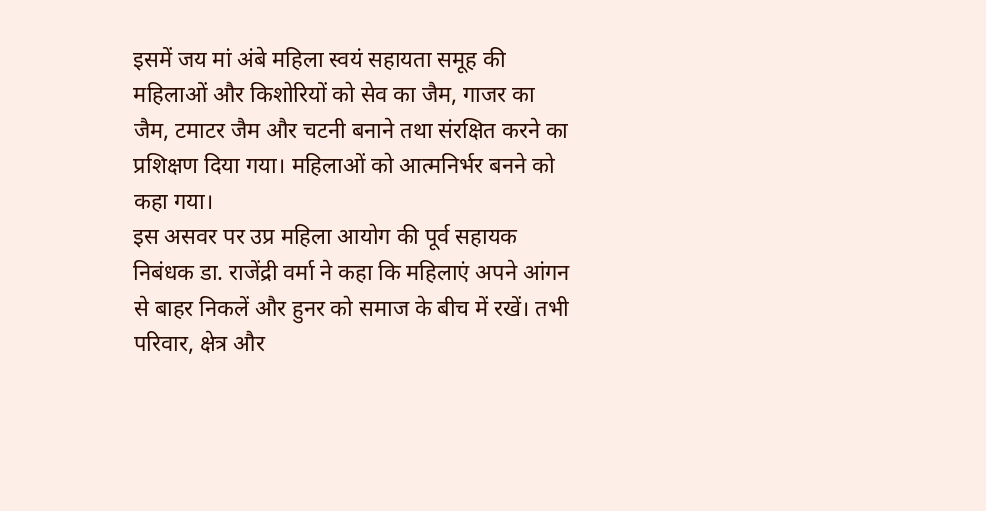इसमें जय मां अंबे महिला स्वयं सहायता समूह की महिलाओं और किशोरियों को सेव का जैम, गाजर का जैम, टमाटर जैम और चटनी बनाने तथा संरक्षित करने का प्रशिक्षण दिया गया। महिलाओं को आत्मनिर्भर बनने को कहा गया।
इस असवर पर उप्र महिला आयोग की पूर्व सहायक निबंधक डा. राजेंद्री वर्मा ने कहा कि महिलाएं अपने आंगन से बाहर निकलें और हुनर को समाज के बीच में रखें। तभी परिवार, क्षेत्र और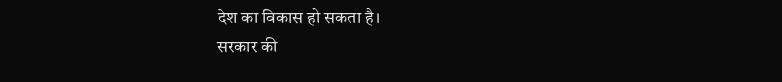देश का विकास हो सकता है।
सरकार की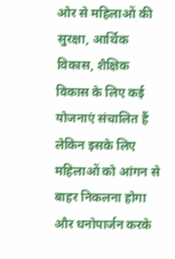ओर से महिलाओं की सुरक्षा, आर्थिक विकास, शैक्षिक विकास के लिए कई योजनाएं संचालित हैं लेकिन इसके लिए महिलाओं को आंगन से बाहर निकलना होगा और धनोपार्जन करके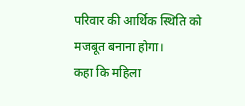परिवार की आर्थिक स्थिति को मजबूत बनाना होगा।
कहा कि महिला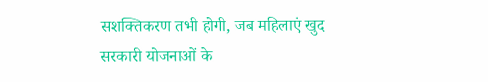सशक्तिकरण तभी होगी, जब महिलाएं खुद सरकारी योजनाओं के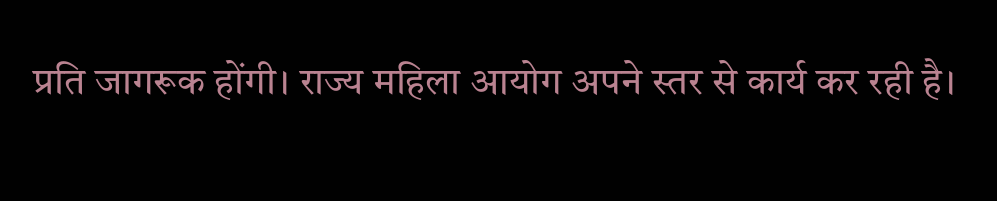प्रति जागरूक होंगी। राज्य महिला आयोग अपने स्तर से कार्य कर रही है।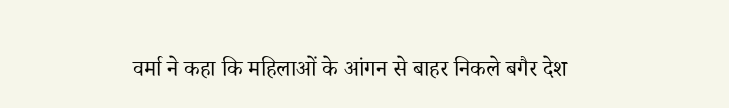वर्मा ने कहा कि महिलाओं के आंगन से बाहर निकले बगैर देश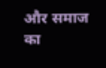और समाज का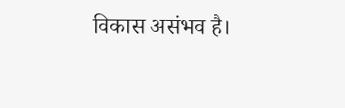विकास असंभव है।